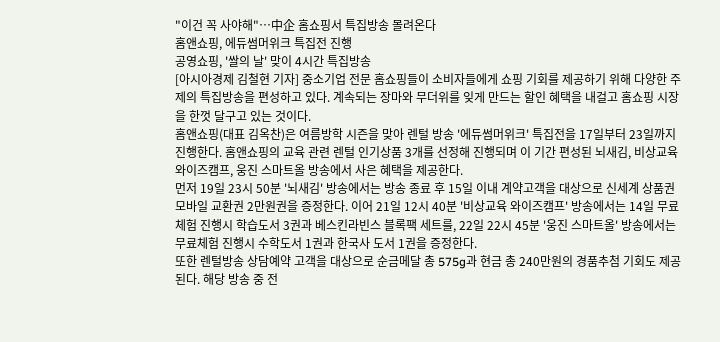"이건 꼭 사야해"…中企 홈쇼핑서 특집방송 몰려온다
홈앤쇼핑, 에듀썸머위크 특집전 진행
공영쇼핑, '쌀의 날' 맞이 4시간 특집방송
[아시아경제 김철현 기자] 중소기업 전문 홈쇼핑들이 소비자들에게 쇼핑 기회를 제공하기 위해 다양한 주제의 특집방송을 편성하고 있다. 계속되는 장마와 무더위를 잊게 만드는 할인 혜택을 내걸고 홈쇼핑 시장을 한껏 달구고 있는 것이다.
홈앤쇼핑(대표 김옥찬)은 여름방학 시즌을 맞아 렌털 방송 '에듀썸머위크' 특집전을 17일부터 23일까지 진행한다. 홈앤쇼핑의 교육 관련 렌털 인기상품 3개를 선정해 진행되며 이 기간 편성된 뇌새김, 비상교육 와이즈캠프, 웅진 스마트올 방송에서 사은 혜택을 제공한다.
먼저 19일 23시 50분 '뇌새김' 방송에서는 방송 종료 후 15일 이내 계약고객을 대상으로 신세계 상품권 모바일 교환권 2만원권을 증정한다. 이어 21일 12시 40분 '비상교육 와이즈캠프' 방송에서는 14일 무료체험 진행시 학습도서 3권과 베스킨라빈스 블록팩 세트를, 22일 22시 45분 '웅진 스마트올' 방송에서는 무료체험 진행시 수학도서 1권과 한국사 도서 1권을 증정한다.
또한 렌털방송 상담예약 고객을 대상으로 순금메달 총 575g과 현금 총 240만원의 경품추첨 기회도 제공된다. 해당 방송 중 전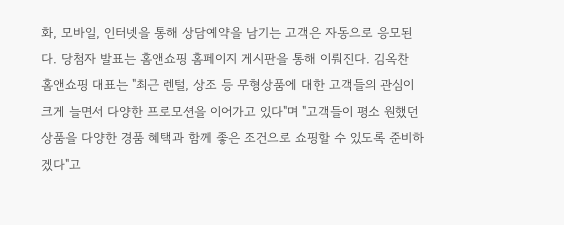화, 모바일, 인터넷을 통해 상담예약을 남기는 고객은 자동으로 응모된다. 당첨자 발표는 홈앤쇼핑 홈페이지 게시판을 통해 이뤄진다. 김옥찬 홈앤쇼핑 대표는 "최근 렌털, 상조 등 무형상품에 대한 고객들의 관심이 크게 늘면서 다양한 프로모션을 이어가고 있다"며 "고객들이 평소 원했던 상품을 다양한 경품 혜택과 함께 좋은 조건으로 쇼핑할 수 있도록 준비하겠다"고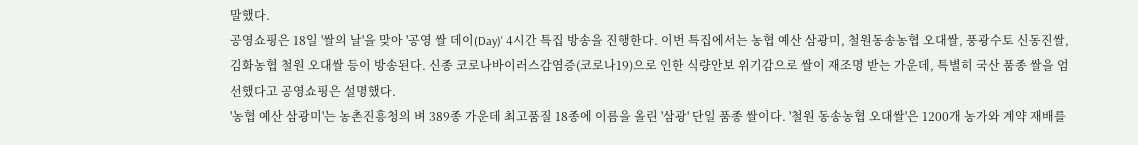말했다.
공영쇼핑은 18일 '쌀의 날'을 맞아 '공영 쌀 데이(Day)' 4시간 특집 방송을 진행한다. 이번 특집에서는 농협 예산 삼광미, 철원동송농협 오대쌀, 풍광수토 신동진쌀, 김화농협 철원 오대쌀 등이 방송된다. 신종 코로나바이러스감염증(코로나19)으로 인한 식량안보 위기감으로 쌀이 재조명 받는 가운데, 특별히 국산 품종 쌀을 엄선했다고 공영쇼핑은 설명했다.
'농협 예산 삼광미'는 농촌진흥청의 벼 389종 가운데 최고품질 18종에 이름을 올린 '삼광' 단일 품종 쌀이다. '철원 동송농협 오대쌀'은 1200개 농가와 계약 재배를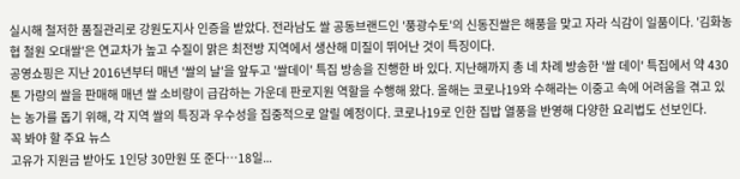실시해 철저한 품질관리로 강원도지사 인증을 받았다. 전라남도 쌀 공동브랜드인 '풍광수토'의 신동진쌀은 해풍을 맞고 자라 식감이 일품이다. '김화농협 철원 오대쌀'은 연교차가 높고 수질이 맑은 최전방 지역에서 생산해 미질이 뛰어난 것이 특징이다.
공영쇼핑은 지난 2016년부터 매년 '쌀의 날'을 앞두고 '쌀데이' 특집 방송을 진행한 바 있다. 지난해까지 총 네 차례 방송한 '쌀 데이' 특집에서 약 430톤 가량의 쌀을 판매해 매년 쌀 소비량이 급감하는 가운데 판로지원 역할을 수행해 왔다. 올해는 코로나19와 수해라는 이중고 속에 어려움을 겪고 있는 농가를 돕기 위해, 각 지역 쌀의 특징과 우수성을 집중적으로 알릴 예정이다. 코로나19로 인한 집밥 열풍을 반영해 다양한 요리법도 선보인다.
꼭 봐야 할 주요 뉴스
고유가 지원금 받아도 1인당 30만원 또 준다…18일...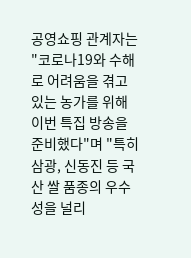공영쇼핑 관계자는 "코로나19와 수해로 어려움을 겪고 있는 농가를 위해 이번 특집 방송을 준비했다"며 "특히 삼광, 신동진 등 국산 쌀 품종의 우수성을 널리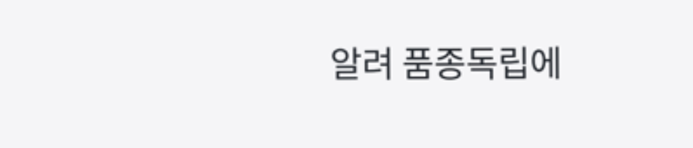알려 품종독립에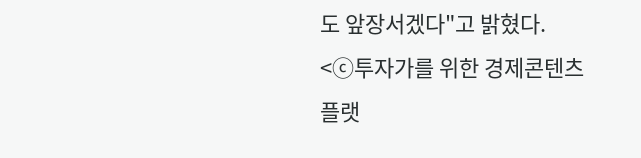도 앞장서겠다"고 밝혔다.
<ⓒ투자가를 위한 경제콘텐츠 플랫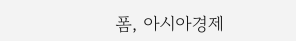폼, 아시아경제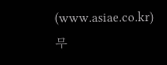(www.asiae.co.kr) 무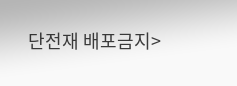단전재 배포금지>